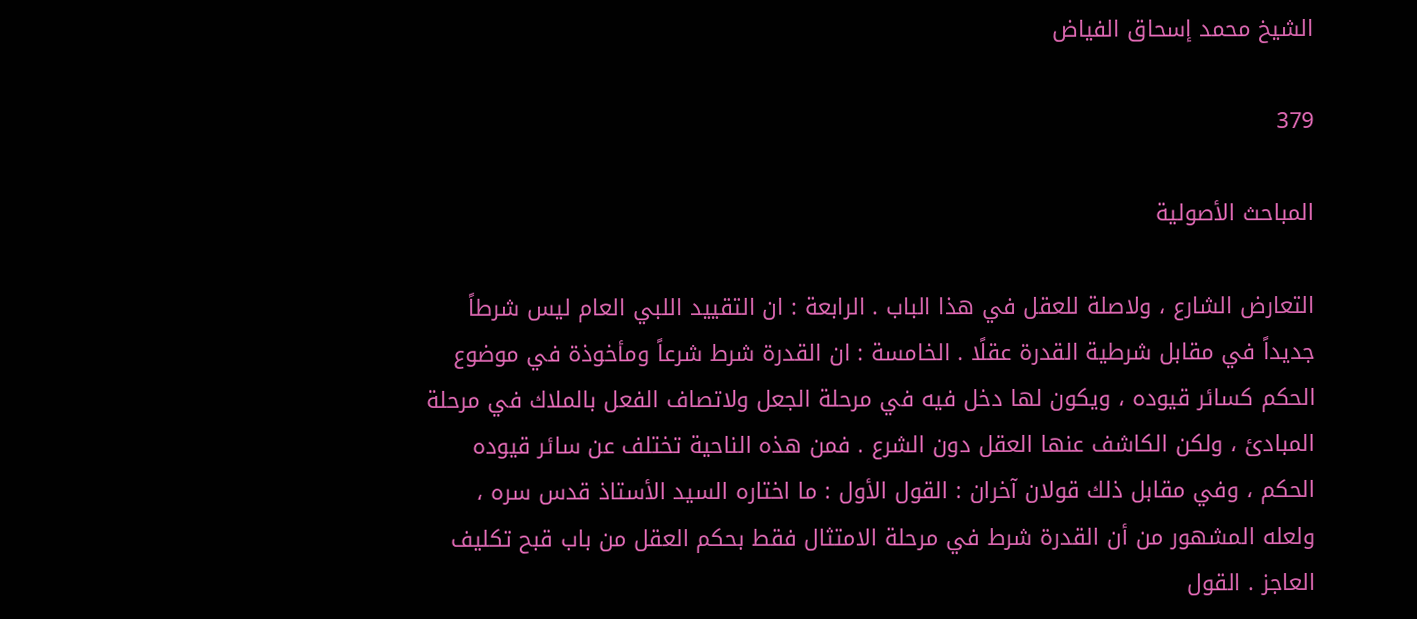الشيخ محمد إسحاق الفياض

379

المباحث الأصولية

التعارض الشارع ، ولاصلة للعقل في هذا الباب . الرابعة : ان التقييد اللبي العام ليس شرطاً جديداً في مقابل شرطية القدرة عقلًا . الخامسة : ان القدرة شرط شرعاً ومأخوذة في موضوع الحكم كسائر قيوده ، ويكون لها دخل فيه في مرحلة الجعل ولاتصاف الفعل بالملاك في مرحلة المبادئ ، ولكن الكاشف عنها العقل دون الشرع . فمن هذه الناحية تختلف عن سائر قيوده الحكم ، وفي مقابل ذلك قولان آخران : القول الأول : ما اختاره السيد الأستاذ قدس سره ، ولعله المشهور من أن القدرة شرط في مرحلة الامتثال فقط بحكم العقل من باب قبح تكليف العاجز . القول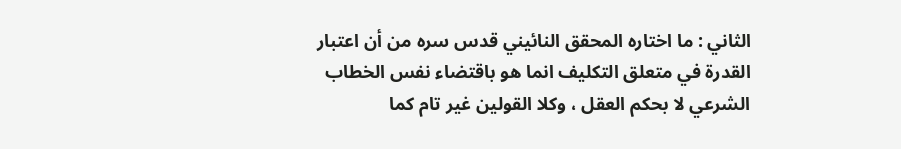الثاني : ما اختاره المحقق النائيني قدس سره من أن اعتبار القدرة في متعلق التكليف انما هو باقتضاء نفس الخطاب الشرعي لا بحكم العقل ، وكلا القولين غير تام كما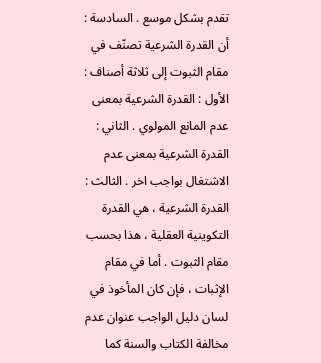تقدم بشكل موسع . السادسة : أن القدرة الشرعية تصنّف في مقام الثبوت إلى ثلاثة أصناف : الأول : القدرة الشرعية بمعنى عدم المانع المولوي . الثاني : القدرة الشرعية بمعنى عدم الاشتغال بواجب اخر . الثالث : القدرة الشرعية ، هي القدرة التكوينية العقلية ، هذا بحسب مقام الثبوت . أما في مقام الإثبات ، فإن كان المأخوذ في لسان دليل الواجب عنوان عدم مخالفة الكتاب والسنة كما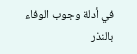في أدلة وجوب الوفاء بالنذر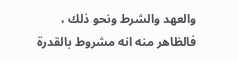والعهد والشرط ونحو ذلك ، فالظاهر منه انه مشروط بالقدرة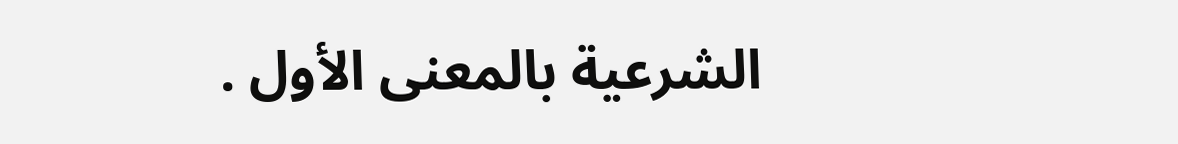الشرعية بالمعنى الأول .